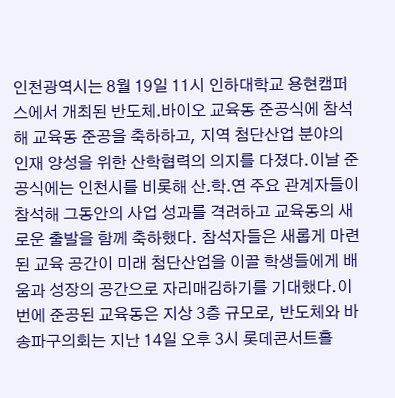인천광역시는 8월 19일 11시 인하대학교 용현캠퍼스에서 개최된 반도체․바이오 교육동 준공식에 참석해 교육동 준공을 축하하고, 지역 첨단산업 분야의 인재 양성을 위한 산학협력의 의지를 다졌다.이날 준공식에는 인천시를 비롯해 산․학․연 주요 관계자들이 참석해 그동안의 사업 성과를 격려하고 교육동의 새로운 출발을 함께 축하했다. 참석자들은 새롭게 마련된 교육 공간이 미래 첨단산업을 이끌 학생들에게 배움과 성장의 공간으로 자리매김하기를 기대했다.이번에 준공된 교육동은 지상 3층 규모로, 반도체와 바
송파구의회는 지난 14일 오후 3시 롯데콘서트홀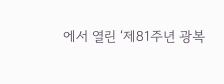에서 열린 ‘제81주년 광복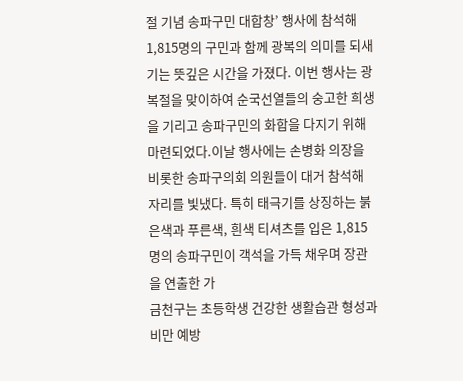절 기념 송파구민 대합창’ 행사에 참석해 1,815명의 구민과 함께 광복의 의미를 되새기는 뜻깊은 시간을 가졌다. 이번 행사는 광복절을 맞이하여 순국선열들의 숭고한 희생을 기리고 송파구민의 화합을 다지기 위해 마련되었다.이날 행사에는 손병화 의장을 비롯한 송파구의회 의원들이 대거 참석해 자리를 빛냈다. 특히 태극기를 상징하는 붉은색과 푸른색, 흰색 티셔츠를 입은 1,815명의 송파구민이 객석을 가득 채우며 장관을 연출한 가
금천구는 초등학생 건강한 생활습관 형성과 비만 예방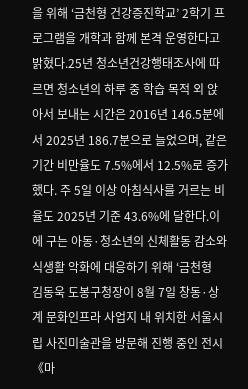을 위해 ‘금천형 건강증진학교’ 2학기 프로그램을 개학과 함께 본격 운영한다고 밝혔다.25년 청소년건강행태조사에 따르면 청소년의 하루 중 학습 목적 외 앉아서 보내는 시간은 2016년 146.5분에서 2025년 186.7분으로 늘었으며, 같은 기간 비만율도 7.5%에서 12.5%로 증가했다. 주 5일 이상 아침식사를 거르는 비율도 2025년 기준 43.6%에 달한다.이에 구는 아동·청소년의 신체활동 감소와 식생활 악화에 대응하기 위해 ‘금천형
김동욱 도봉구청장이 8월 7일 창동·상계 문화인프라 사업지 내 위치한 서울시립 사진미술관을 방문해 진행 중인 전시 《마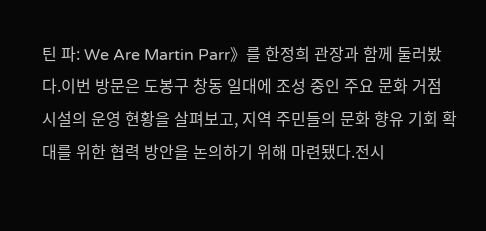틴 파: We Are Martin Parr》를 한정희 관장과 함께 둘러봤다.이번 방문은 도봉구 창동 일대에 조성 중인 주요 문화 거점 시설의 운영 현황을 살펴보고, 지역 주민들의 문화 향유 기회 확대를 위한 협력 방안을 논의하기 위해 마련됐다.전시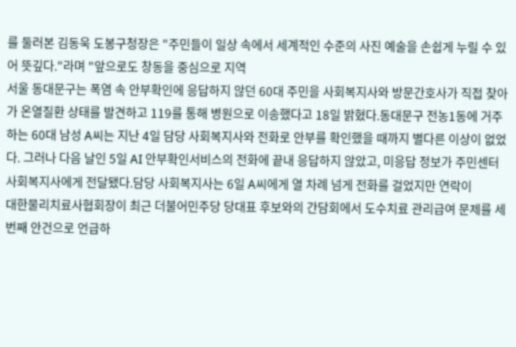를 둘러본 김동욱 도봉구청장은 "주민들이 일상 속에서 세계적인 수준의 사진 예술을 손쉽게 누릴 수 있어 뜻깊다."라며 "앞으로도 창동을 중심으로 지역
서울 동대문구는 폭염 속 안부확인에 응답하지 않던 60대 주민을 사회복지사와 방문간호사가 직접 찾아가 온열질환 상태를 발견하고 119를 통해 병원으로 이송했다고 18일 밝혔다.동대문구 전농1동에 거주하는 60대 남성 A씨는 지난 4일 담당 사회복지사와 전화로 안부를 확인했을 때까지 별다른 이상이 없었다. 그러나 다음 날인 5일 AI 안부확인서비스의 전화에 끝내 응답하지 않았고, 미응답 정보가 주민센터 사회복지사에게 전달됐다.담당 사회복지사는 6일 A씨에게 열 차례 넘게 전화를 걸었지만 연락이
대한물리치료사협회장이 최근 더불어민주당 당대표 후보와의 간담회에서 도수치료 관리급여 문제를 세 번째 안건으로 언급하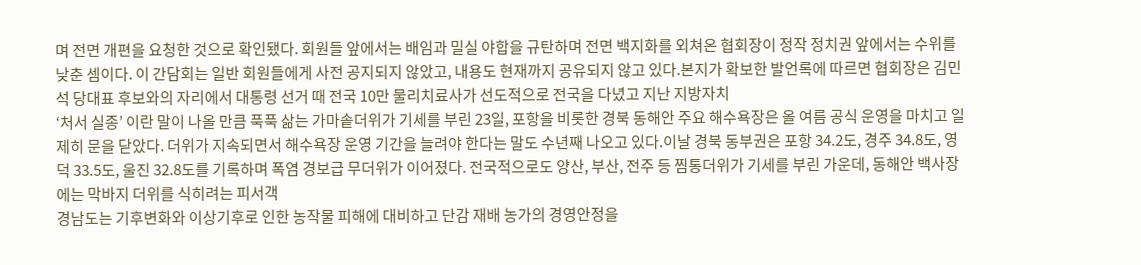며 전면 개편을 요청한 것으로 확인됐다. 회원들 앞에서는 배임과 밀실 야합을 규탄하며 전면 백지화를 외쳐온 협회장이 정작 정치권 앞에서는 수위를 낮춘 셈이다. 이 간담회는 일반 회원들에게 사전 공지되지 않았고, 내용도 현재까지 공유되지 않고 있다.본지가 확보한 발언록에 따르면 협회장은 김민석 당대표 후보와의 자리에서 대통령 선거 때 전국 10만 물리치료사가 선도적으로 전국을 다녔고 지난 지방자치
‘처서 실종’ 이란 말이 나올 만큼 푹푹 삶는 가마솥더위가 기세를 부린 23일, 포항을 비롯한 경북 동해안 주요 해수욕장은 올 여름 공식 운영을 마치고 일제히 문을 닫았다. 더위가 지속되면서 해수욕장 운영 기간을 늘려야 한다는 말도 수년째 나오고 있다.이날 경북 동부권은 포항 34.2도, 경주 34.8도, 영덕 33.5도, 울진 32.8도를 기록하며 폭염 경보급 무더위가 이어졌다. 전국적으로도 양산, 부산, 전주 등 찜통더위가 기세를 부린 가운데, 동해안 백사장에는 막바지 더위를 식히려는 피서객
경남도는 기후변화와 이상기후로 인한 농작물 피해에 대비하고 단감 재배 농가의 경영안정을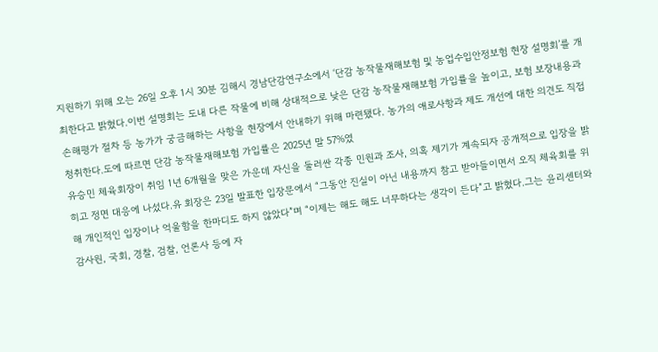지원하기 위해 오는 26일 오후 1시 30분 김해시 경남단감연구소에서 ‘단감 농작물재해보험 및 농업수입안정보험 현장 설명회’를 개최한다고 밝혔다.이번 설명회는 도내 다른 작물에 비해 상대적으로 낮은 단감 농작물재해보험 가입률을 높이고, 보험 보장내용과 손해평가 절차 등 농가가 궁금해하는 사항을 현장에서 안내하기 위해 마련됐다. 농가의 애로사항과 제도 개선에 대한 의견도 직접 청취한다.도에 따르면 단감 농작물재해보험 가입률은 2025년 말 57%였
유승민 체육회장이 취임 1년 6개월을 맞은 가운데 자신을 둘러싼 각종 민원과 조사, 의혹 제기가 계속되자 공개적으로 입장을 밝히고 정면 대응에 나섰다.유 회장은 23일 발표한 입장문에서 “그동안 진실이 아닌 내용까지 참고 받아들이면서 오직 체육회를 위해 개인적인 입장이나 억울함을 한마디도 하지 않았다”며 “이제는 해도 해도 너무하다는 생각이 든다”고 밝혔다.그는 윤리센터와 감사원, 국회, 경찰, 검찰, 언론사 등에 자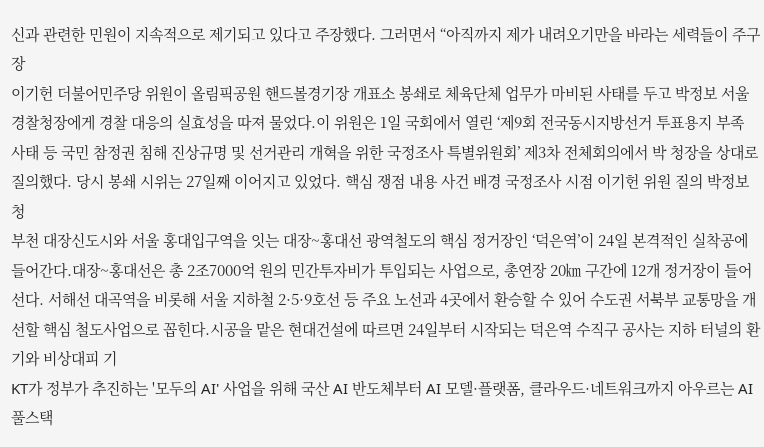신과 관련한 민원이 지속적으로 제기되고 있다고 주장했다. 그러면서 “아직까지 제가 내려오기만을 바라는 세력들이 주구장
이기헌 더불어민주당 위원이 올림픽공원 핸드볼경기장 개표소 봉쇄로 체육단체 업무가 마비된 사태를 두고 박정보 서울경찰청장에게 경찰 대응의 실효성을 따져 물었다.이 위원은 1일 국회에서 열린 ‘제9회 전국동시지방선거 투표용지 부족 사태 등 국민 참정권 침해 진상규명 및 선거관리 개혁을 위한 국정조사 특별위원회’ 제3차 전체회의에서 박 청장을 상대로 질의했다. 당시 봉쇄 시위는 27일째 이어지고 있었다. 핵심 쟁점 내용 사건 배경 국정조사 시점 이기헌 위원 질의 박정보 청
부천 대장신도시와 서울 홍대입구역을 잇는 대장~홍대선 광역철도의 핵심 정거장인 ‘덕은역’이 24일 본격적인 실착공에 들어간다.대장~홍대선은 총 2조7000억 원의 민간투자비가 투입되는 사업으로, 총연장 20㎞ 구간에 12개 정거장이 들어선다. 서해선 대곡역을 비롯해 서울 지하철 2·5·9호선 등 주요 노선과 4곳에서 환승할 수 있어 수도권 서북부 교통망을 개선할 핵심 철도사업으로 꼽힌다.시공을 맡은 현대건설에 따르면 24일부터 시작되는 덕은역 수직구 공사는 지하 터널의 환기와 비상대피 기
KT가 정부가 추진하는 '모두의 AI' 사업을 위해 국산 AI 반도체부터 AI 모델·플랫폼, 클라우드·네트워크까지 아우르는 AI 풀스택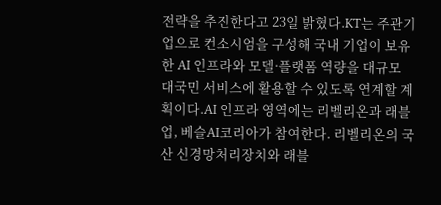전략을 추진한다고 23일 밝혔다.KT는 주관기업으로 컨소시엄을 구성해 국내 기업이 보유한 AI 인프라와 모델·플랫폼 역량을 대규모 대국민 서비스에 활용할 수 있도록 연계할 계획이다.AI 인프라 영역에는 리벨리온과 래블업, 베슬AI코리아가 참여한다. 리벨리온의 국산 신경망처리장치와 래블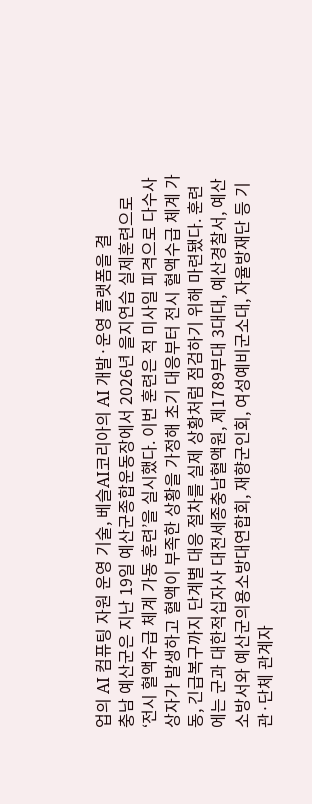업의 AI 컴퓨팅 자원 운영 기술, 베슬AI코리아의 AI 개발·운영 플랫폼을 결
충남 예산군은 지난 19일 예산군종합운동장에서 2026년 을지연습 실제훈련으로 ‘전시 혈액수급 체계 가동 훈련’을 실시했다. 이번 훈련은 적 미사일 피격으로 다수사상자가 발생하고 혈액이 부족한 상황을 가정해 초기 대응부터 전시 혈액수급 체계 가동, 긴급복구까지 단계별 대응 절차를 실제 상황처럼 점검하기 위해 마련됐다. 훈련에는 군과 대한적십자사 대전세종충남혈액원, 제1789부대 3대대, 예산경찰서, 예산소방서와 예산군의용소방대연합회, 재향군인회, 여성예비군소대, 자율방재단 등 기관·단체 관계자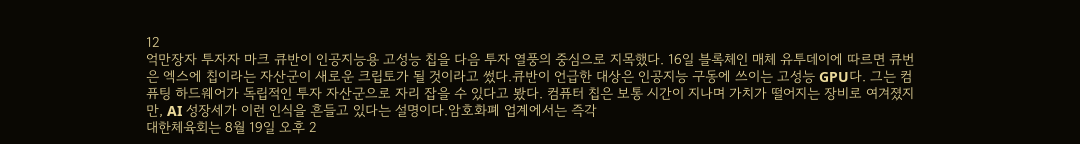12
억만장자 투자자 마크 큐반이 인공지능용 고성능 칩을 다음 투자 열풍의 중심으로 지목했다. 16일 블록체인 매체 유투데이에 따르면 큐번은 엑스에 칩이라는 자산군이 새로운 크립토가 될 것이라고 썼다.큐반이 언급한 대상은 인공지능 구동에 쓰이는 고성능 GPU다. 그는 컴퓨팅 하드웨어가 독립적인 투자 자산군으로 자리 잡을 수 있다고 봤다. 컴퓨터 칩은 보통 시간이 지나며 가치가 떨어지는 장비로 여겨졌지만, AI 성장세가 이런 인식을 흔들고 있다는 설명이다.암호화폐 업계에서는 즉각
대한체육회는 8월 19일 오후 2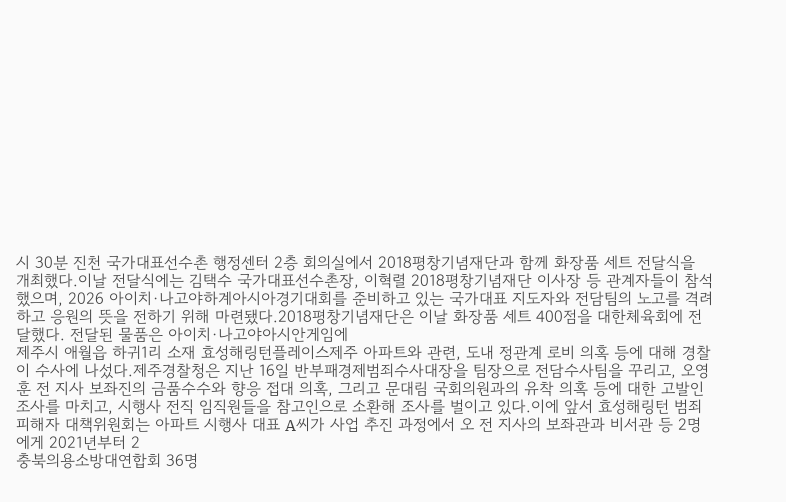시 30분 진천 국가대표선수촌 행정센터 2층 회의실에서 2018평창기념재단과 함께 화장품 세트 전달식을 개최했다.이날 전달식에는 김택수 국가대표선수촌장, 이혁렬 2018평창기념재단 이사장 등 관계자들이 참석했으며, 2026 아이치·나고야하계아시아경기대회를 준비하고 있는 국가대표 지도자와 전담팀의 노고를 격려하고 응원의 뜻을 전하기 위해 마련됐다.2018평창기념재단은 이날 화장품 세트 400점을 대한체육회에 전달했다. 전달된 물품은 아이치·나고야아시안게임에
제주시 애월읍 하귀1리 소재 효성해링턴플레이스제주 아파트와 관련, 도내 정관계 로비 의혹 등에 대해 경찰이 수사에 나섰다.제주경찰청은 지난 16일 반부패경제범죄수사대장을 팀장으로 전담수사팀을 꾸리고, 오영훈 전 지사 보좌진의 금품수수와 향응 접대 의혹, 그리고 문대림 국회의원과의 유착 의혹 등에 대한 고발인 조사를 마치고, 시행사 전직 임직원들을 참고인으로 소환해 조사를 벌이고 있다.이에 앞서 효성해링턴 범죄피해자 대책위원회는 아파트 시행사 대표 A씨가 사업 추진 과정에서 오 전 지사의 보좌관과 비서관 등 2명에게 2021년부터 2
충북의용소방대연합회 36명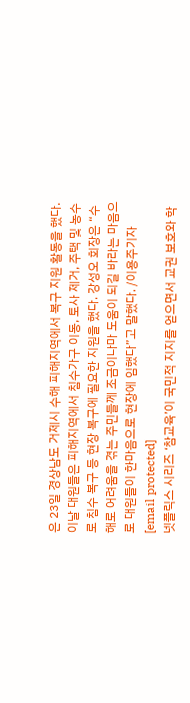은 23일 경상남도 거제시 수해 피해지역에서 복구 지원 활동을 했다. 이날 대원들은 피해지역에서 침수가구 이동, 토사 제거, 주택 및 농수로 침수 복구 등 현장 복구에 필요한 지원을 했다. 강성오 회장은 “수해로 어려움을 겪는 주민들께 조금이나마 도움이 되길 바라는 마음으로 대원들이 한마음으로 현장에 임했다”고 말했다. /이용주기자[email protected]
넷플릭스 시리즈 ‘참교육’이 국민적 지지를 얻으면서 교권 보호와 학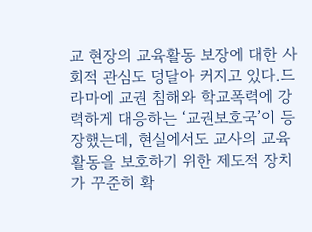교 현장의 교육활동 보장에 대한 사회적 관심도 덩달아 커지고 있다.드라마에 교권 침해와 학교폭력에 강력하게 대응하는 ‘교권보호국’이 등장했는데, 현실에서도 교사의 교육활동을 보호하기 위한 제도적 장치가 꾸준히 확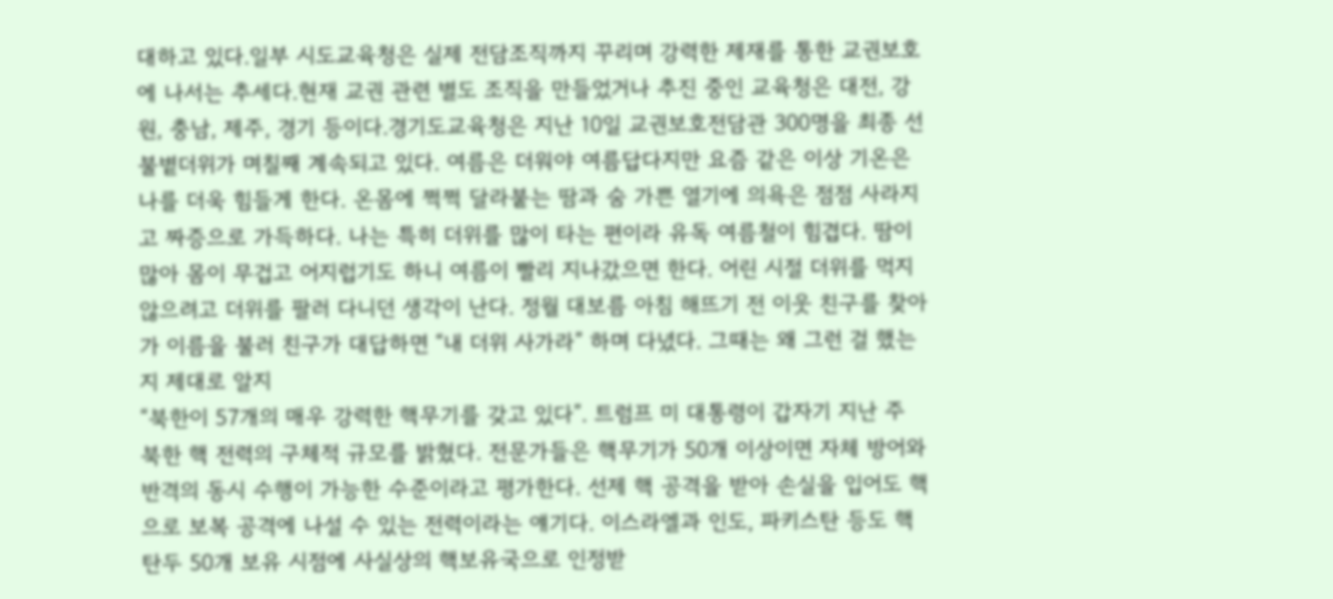대하고 있다.일부 시도교육청은 실제 전담조직까지 꾸리며 강력한 제재를 통한 교권보호에 나서는 추세다.현재 교권 관련 별도 조직을 만들었거나 추진 중인 교육청은 대전, 강원, 충남, 제주, 경기 등이다.경기도교육청은 지난 10일 교권보호전담관 300명을 최종 선
불볕더위가 며칠째 계속되고 있다. 여름은 더워야 여름답다지만 요즘 같은 이상 기온은 나를 더욱 힘들게 한다. 온몸에 쩍쩍 달라붙는 땀과 숨 가쁜 열기에 의욕은 점점 사라지고 짜증으로 가득하다. 나는 특히 더위를 많이 타는 편이라 유독 여름철이 힘겹다. 땀이 많아 몸이 무겁고 어지럽기도 하니 여름이 빨리 지나갔으면 한다. 어린 시절 더위를 먹지 않으려고 더위를 팔러 다니던 생각이 난다. 정월 대보름 아침 해뜨기 전 이웃 친구를 찾아가 이름을 불러 친구가 대답하면 “내 더위 사가라” 하며 다녔다. 그때는 왜 그런 걸 했는지 제대로 알지
“북한이 57개의 매우 강력한 핵무기를 갖고 있다”. 트럼프 미 대통령이 갑자기 지난 주 북한 핵 전력의 구체적 규모를 밝혔다. 전문가들은 핵무기가 50개 이상이면 자체 방어와 반격의 동시 수행이 가능한 수준이라고 평가한다. 선제 핵 공격을 받아 손실을 입어도 핵으로 보복 공격에 나설 수 있는 전력이라는 얘기다. 이스라엘과 인도, 파키스탄 등도 핵탄두 50개 보유 시점에 사실상의 핵보유국으로 인정받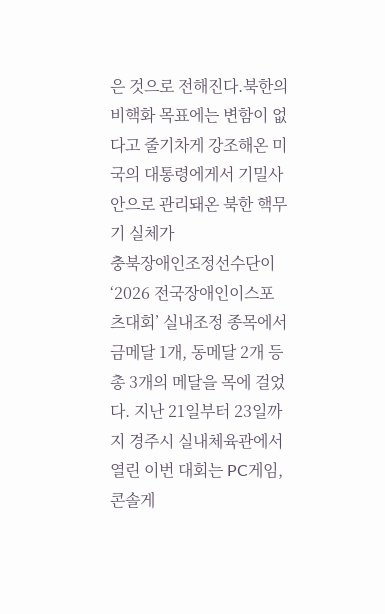은 것으로 전해진다.북한의 비핵화 목표에는 변함이 없다고 줄기차게 강조해온 미국의 대통령에게서 기밀사안으로 관리돼온 북한 핵무기 실체가
충북장애인조정선수단이 ‘2026 전국장애인이스포츠대회’ 실내조정 종목에서 금메달 1개, 동메달 2개 등 총 3개의 메달을 목에 걸었다. 지난 21일부터 23일까지 경주시 실내체육관에서 열린 이번 대회는 PC게임, 콘솔게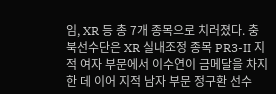임, XR 등 총 7개 종목으로 치러졌다. 충북선수단은 XR 실내조정 종목 PR3-II 지적 여자 부문에서 이수연이 금메달을 차지한 데 이어 지적 남자 부문 정구환 선수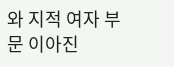와 지적 여자 부문 이아진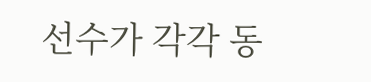선수가 각각 동